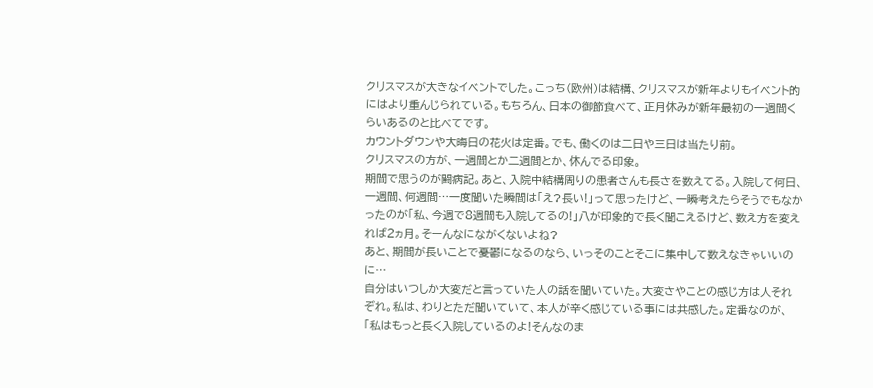クリスマスが大きなイベントでした。こっち(欧州)は結構、クリスマスが新年よりもイベント的にはより重んじられている。もちろん、日本の御節食べて、正月休みが新年最初の一週間くらいあるのと比べてです。
カウントダウンや大晦日の花火は定番。でも、働くのは二日や三日は当たり前。
クリスマスの方が、一週間とか二週間とか、休んでる印象。
期間で思うのが闘病記。あと、入院中結構周りの患者さんも長さを数えてる。入院して何日、一週間、何週間…一度聞いた瞬間は「え?長い!」って思ったけど、一瞬考えたらそうでもなかったのが「私、今週で8週間も入院してるの!」八が印象的で長く聞こえるけど、数え方を変えれば2ヵ月。そーんなにながくないよね?
あと、期間が長いことで憂鬱になるのなら、いっそのことそこに集中して数えなきゃいいのに…
自分はいつしか大変だと言っていた人の話を聞いていた。大変さやことの感じ方は人それぞれ。私は、わりとただ聞いていて、本人が辛く感じている事には共感した。定番なのが、「私はもっと長く入院しているのよ!そんなのま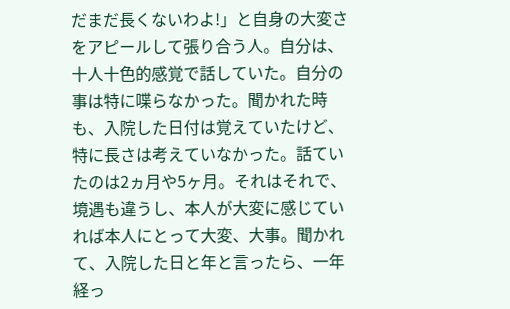だまだ長くないわよ!」と自身の大変さをアピールして張り合う人。自分は、十人十色的感覚で話していた。自分の事は特に喋らなかった。聞かれた時も、入院した日付は覚えていたけど、特に長さは考えていなかった。話ていたのは2ヵ月や5ヶ月。それはそれで、境遇も違うし、本人が大変に感じていれば本人にとって大変、大事。聞かれて、入院した日と年と言ったら、一年経っ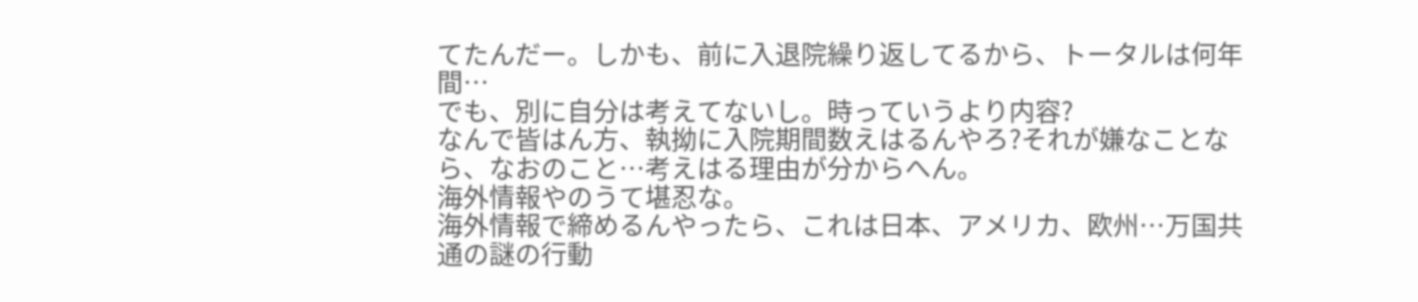てたんだー。しかも、前に入退院繰り返してるから、トータルは何年間…
でも、別に自分は考えてないし。時っていうより内容?
なんで皆はん方、執拗に入院期間数えはるんやろ?それが嫌なことなら、なおのこと…考えはる理由が分からへん。
海外情報やのうて堪忍な。
海外情報で締めるんやったら、これは日本、アメリカ、欧州…万国共通の謎の行動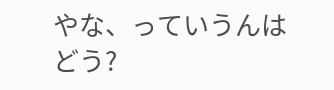やな、っていうんはどう?